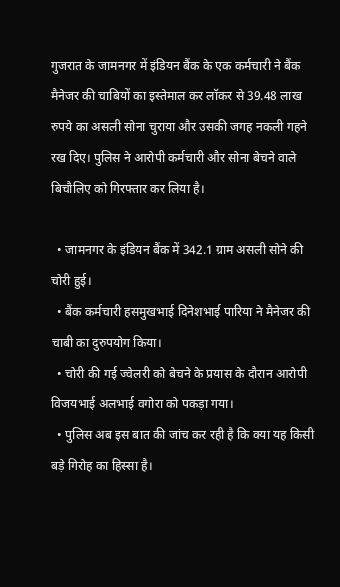गुजरात के जामनगर में इंडियन बैंक के एक कर्मचारी ने बैंक मैनेजर की चाबियों का इस्तेमाल कर लॉकर से 39.48 लाख रुपये का असली सोना चुराया और उसकी जगह नकली गहने रख दिए। पुलिस ने आरोपी कर्मचारी और सोना बेचने वाले बिचौलिए को गिरफ्तार कर लिया है।

  • जामनगर के इंडियन बैंक में 342.1 ग्राम असली सोने की चोरी हुई।
  • बैंक कर्मचारी हसमुखभाई दिनेशभाई पारिया ने मैनेजर की चाबी का दुरुपयोग किया।
  • चोरी की गई ज्वेलरी को बेचने के प्रयास के दौरान आरोपी विजयभाई अलभाई वगोरा को पकड़ा गया।
  • पुलिस अब इस बात की जांच कर रही है कि क्या यह किसी बड़े गिरोह का हिस्सा है।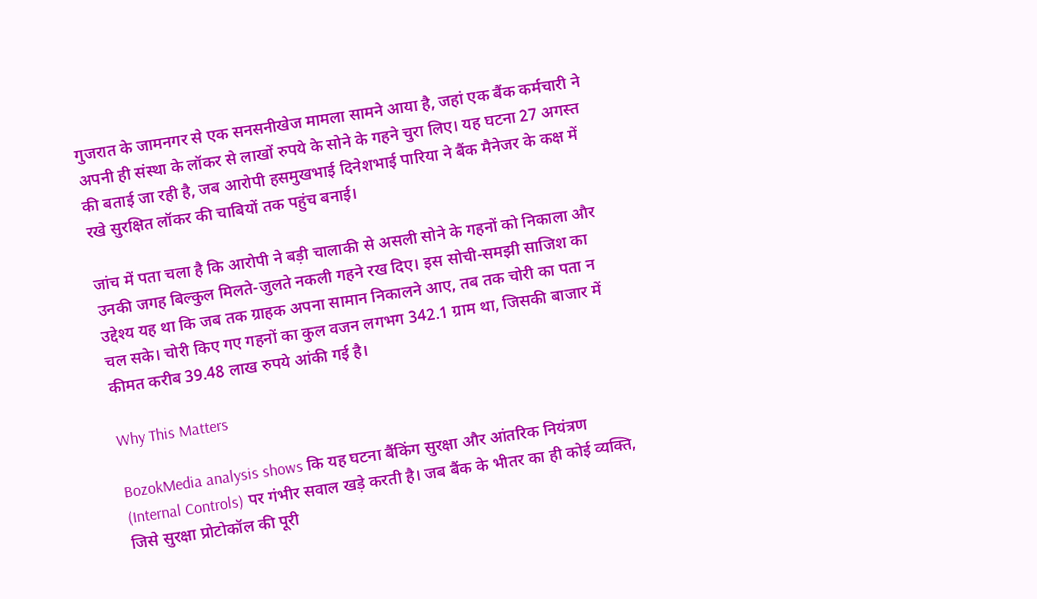गुजरात के जामनगर से एक सनसनीखेज मामला सामने आया है, जहां एक बैंक कर्मचारी ने अपनी ही संस्था के लॉकर से लाखों रुपये के सोने के गहने चुरा लिए। यह घटना 27 अगस्त की बताई जा रही है, जब आरोपी हसमुखभाई दिनेशभाई पारिया ने बैंक मैनेजर के कक्ष में रखे सुरक्षित लॉकर की चाबियों तक पहुंच बनाई।

जांच में पता चला है कि आरोपी ने बड़ी चालाकी से असली सोने के गहनों को निकाला और उनकी जगह बिल्कुल मिलते-जुलते नकली गहने रख दिए। इस सोची-समझी साजिश का उद्देश्य यह था कि जब तक ग्राहक अपना सामान निकालने आए, तब तक चोरी का पता न चल सके। चोरी किए गए गहनों का कुल वजन लगभग 342.1 ग्राम था, जिसकी बाजार में कीमत करीब 39.48 लाख रुपये आंकी गई है।

Why This Matters

BozokMedia analysis shows कि यह घटना बैंकिंग सुरक्षा और आंतरिक नियंत्रण (Internal Controls) पर गंभीर सवाल खड़े करती है। जब बैंक के भीतर का ही कोई व्यक्ति, जिसे सुरक्षा प्रोटोकॉल की पूरी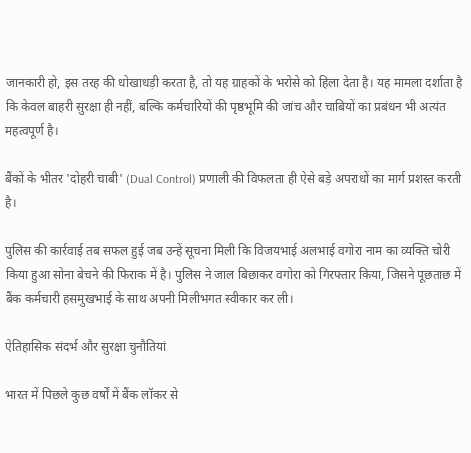जानकारी हो, इस तरह की धोखाधड़ी करता है, तो यह ग्राहकों के भरोसे को हिला देता है। यह मामला दर्शाता है कि केवल बाहरी सुरक्षा ही नहीं, बल्कि कर्मचारियों की पृष्ठभूमि की जांच और चाबियों का प्रबंधन भी अत्यंत महत्वपूर्ण है।

बैंकों के भीतर 'दोहरी चाबी' (Dual Control) प्रणाली की विफलता ही ऐसे बड़े अपराधों का मार्ग प्रशस्त करती है।

पुलिस की कार्रवाई तब सफल हुई जब उन्हें सूचना मिली कि विजयभाई अलभाई वगोरा नाम का व्यक्ति चोरी किया हुआ सोना बेचने की फिराक में है। पुलिस ने जाल बिछाकर वगोरा को गिरफ्तार किया, जिसने पूछताछ में बैंक कर्मचारी हसमुखभाई के साथ अपनी मिलीभगत स्वीकार कर ली।

ऐतिहासिक संदर्भ और सुरक्षा चुनौतियां

भारत में पिछले कुछ वर्षों में बैंक लॉकर से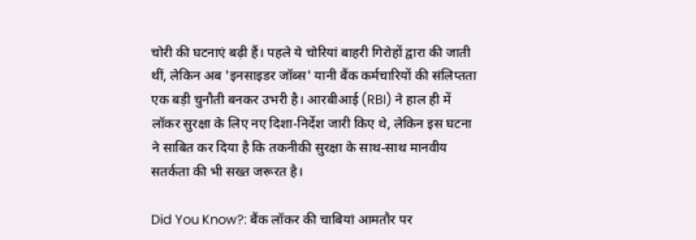चोरी की घटनाएं बढ़ी हैं। पहले ये चोरियां बाहरी गिरोहों द्वारा की जाती थीं, लेकिन अब 'इनसाइडर जॉब्स' यानी बैंक कर्मचारियों की संलिप्तता एक बड़ी चुनौती बनकर उभरी है। आरबीआई (RBI) ने हाल ही में लॉकर सुरक्षा के लिए नए दिशा-निर्देश जारी किए थे, लेकिन इस घटना ने साबित कर दिया है कि तकनीकी सुरक्षा के साथ-साथ मानवीय सतर्कता की भी सख्त जरूरत है।

Did You Know?: बैंक लॉकर की चाबियां आमतौर पर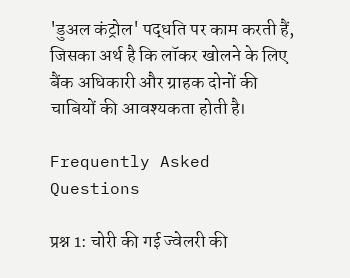'डुअल कंट्रोल' पद्धति पर काम करती हैं, जिसका अर्थ है कि लॉकर खोलने के लिए बैंक अधिकारी और ग्राहक दोनों की चाबियों की आवश्यकता होती है।

Frequently Asked Questions

प्रश्न 1: चोरी की गई ज्वेलरी की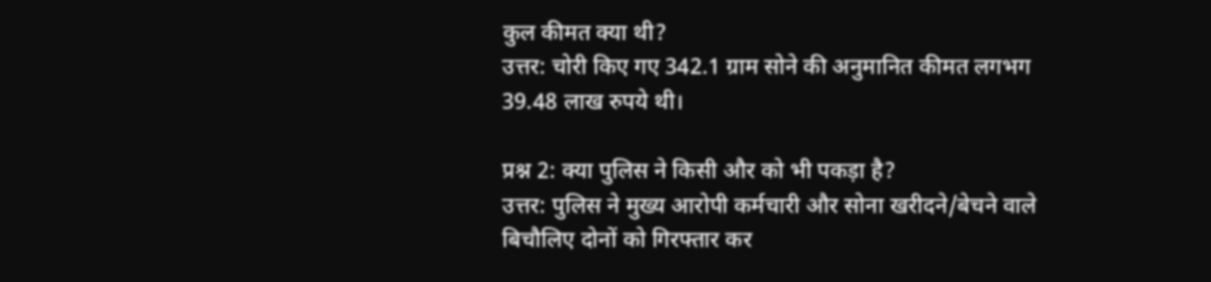कुल कीमत क्या थी?
उत्तर: चोरी किए गए 342.1 ग्राम सोने की अनुमानित कीमत लगभग 39.48 लाख रुपये थी।

प्रश्न 2: क्या पुलिस ने किसी और को भी पकड़ा है?
उत्तर: पुलिस ने मुख्य आरोपी कर्मचारी और सोना खरीदने/बेचने वाले बिचौलिए दोनों को गिरफ्तार कर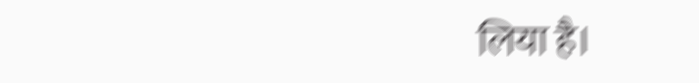लिया है।